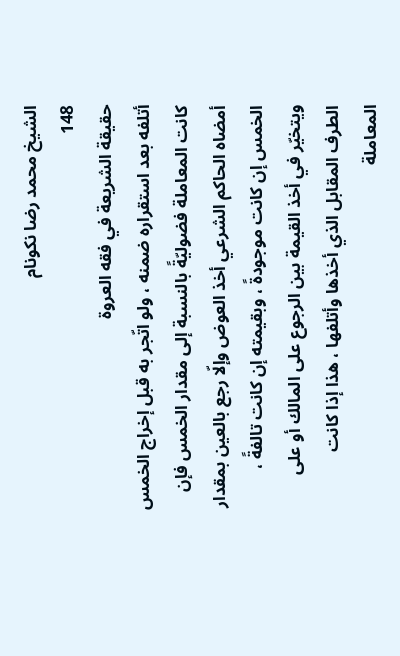الشيخ محمد رضا نكونام
148
حقيقة الشريعة في فقه العروة
أتلفه بعد استقراره ضمنه ، ولو اتّجر به قبل إخراج الخمس كانت المعاملة فضوليّةً بالنسبة إلى مقدار الخمس فإن أمضاه الحاكم الشرعي أخذ العوض وإلّا رجع بالعين بمقدار الخمس إن كانت موجودةً ، وبقيمته إن كانت تالفةً ، ويتخيّر في أخذ القيمة بين الرجوع على المالك أو على الطرف المقابل الذي أخذها وأتلفها ، هذا إذا كانت المعاملة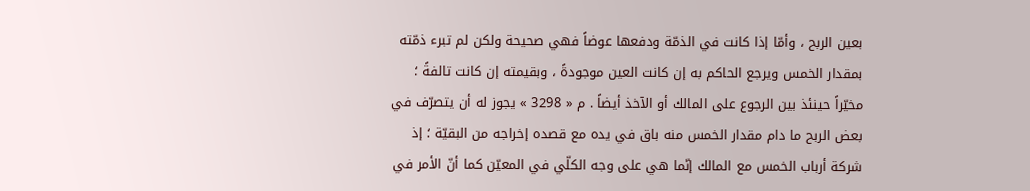بعين الربح ، وأمّا إذا كانت في الذمّة ودفعها عوضاً فهي صحيحة ولكن لم تبرء ذمّته بمقدار الخمس ويرجع الحاكم به إن كانت العين موجودةً ، وبقيمته إن كانت تالفةً ؛ مخيّراً حينئذ بين الرجوع على المالك أو الآخذ أيضاً . م « 3298 » يجوز له أن يتصرّف في بعض الربح ما دام مقدار الخمس منه باق في يده مع قصده إخراجه من البقيّة ؛ إذ شركة أرباب الخمس مع المالك إنّما هي على وجه الكلّي في المعيّن كما أنّ الأمر في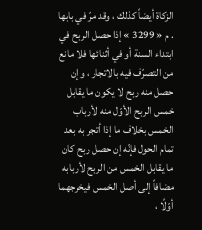الزكاة أيضاً كذلك ، وقد مرّ في بابها . م « 3299 » إذا حصل الربح في ابتداء السنة أو في أثنائها فلا مانع من التصرّف فيه بالاتجار ، وإن حصل منه ربح لا يكون ما يقابل خمس الربح الأوّل منه لأرباب الخمس بخلاف ما إذا أتجر به بعد تمام الحول فإنّه إن حصل ربح كان ما يقابل الخمس من الربح لأربابه مضافاً إلى أصل الخمس فيخرجهما أوّلًا ،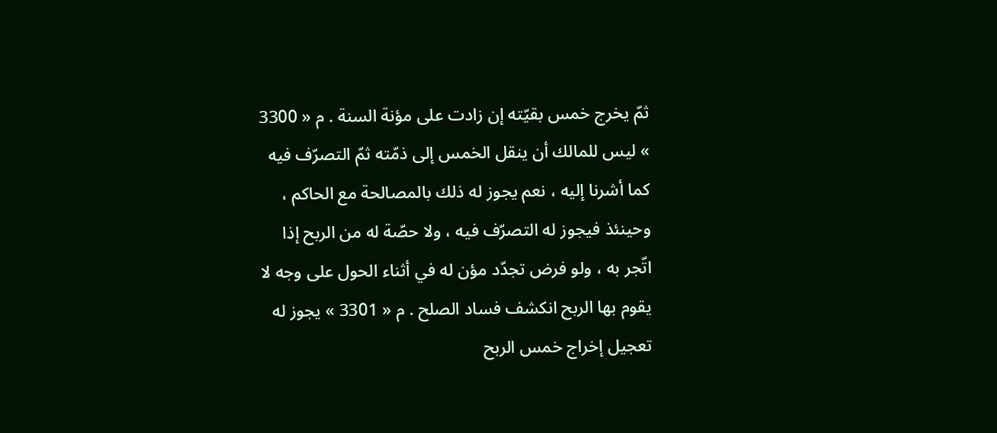ثمّ يخرج خمس بقيّته إن زادت على مؤنة السنة . م « 3300 » ليس للمالك أن ينقل الخمس إلى ذمّته ثمّ التصرّف فيه كما أشرنا إليه ، نعم يجوز له ذلك بالمصالحة مع الحاكم ، وحينئذ فيجوز له التصرّف فيه ، ولا حصّة له من الربح إذا اتّجر به ، ولو فرض تجدّد مؤن له في أثناء الحول على وجه لا يقوم بها الربح انكشف فساد الصلح . م « 3301 » يجوز له تعجيل إخراج خمس الربح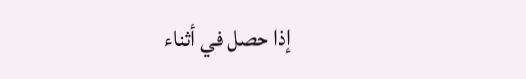إذا حصل في أثناء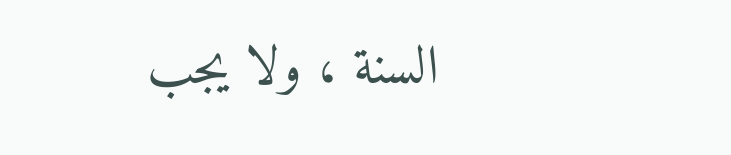السنة ، ولا يجب